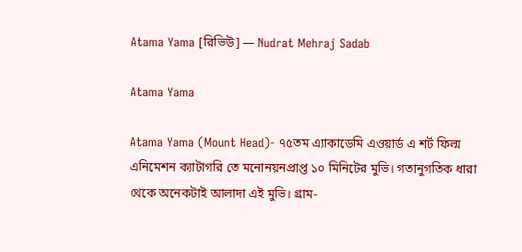Atama Yama [রিভিউ] — Nudrat Mehraj Sadab

Atama Yama

Atama Yama (Mount Head)- ৭৫তম এ্যাকাডেমি এওয়ার্ড এ শর্ট ফিল্ম এনিমেশন ক্যাটাগরি তে মনোনয়নপ্রাপ্ত ১০ মিনিটের মুভি। গতানুগতিক ধারা থেকে অনেকটাই আলাদা এই মুভি। গ্রাম-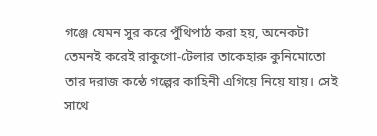গঞ্জে যেমন সুর করে পুঁথিপাঠ করা হয়, অনেকটা তেমনই করেই রাকুগো-টেলার তাকেহারু কুনিমোতো তার দরাজ কন্ঠে গল্পের কাহিনী এগিয়ে নিয়ে যায়। সেই সাথে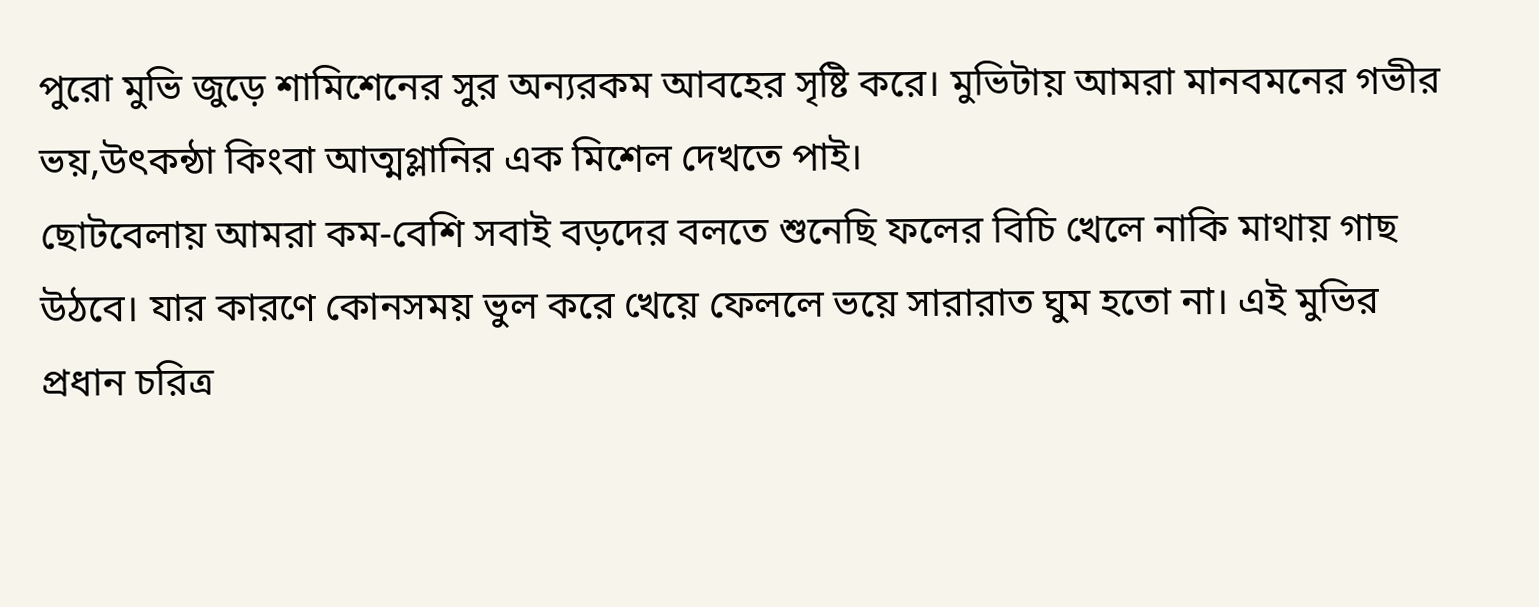পুরো মুভি জুড়ে শামিশেনের সুর অন্যরকম আবহের সৃষ্টি করে। মুভিটায় আমরা মানবমনের গভীর ভয়,উৎকন্ঠা কিংবা আত্মগ্লানির এক মিশেল দেখতে পাই।
ছোটবেলায় আমরা কম-বেশি সবাই বড়দের বলতে শুনেছি ফলের বিচি খেলে নাকি মাথায় গাছ উঠবে। যার কারণে কোনসময় ভুল করে খেয়ে ফেললে ভয়ে সারারাত ঘুম হতো না। এই মুভির প্রধান চরিত্র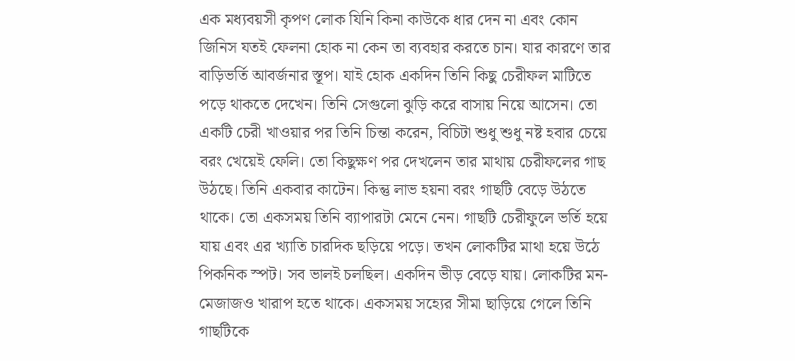এক মধ্যবয়সী কৃপণ লোক যিনি কিনা কাউকে ধার দেন না এবং কোন জিনিস যতই ফেলনা হোক না কেন তা ব্যবহার করতে চান। যার কারণে তার বাড়িভর্তি আবর্জনার স্তূপ। যাই হোক একদিন তিনি কিছু চেরীফল মাটিতে পড়ে থাকতে দেখেন। তিনি সেগুলো ঝুড়ি করে বাসায় নিয়ে আসেন। তো একটি চেরী খাওয়ার পর তিনি চিন্তা করেন, বিচিটা শুধু শুধু নষ্ট হবার চেয়ে বরং খেয়েই ফেলি। তো কিছুক্ষণ পর দেখলেন তার মাথায় চেরীফলের গাছ উঠছে। তিনি একবার কাটেন। কিন্তু লাভ হয়না বরং গাছটি বেড়ে উঠতে থাকে। তো একসময় তিনি ব্যাপারটা মেনে নেন। গাছটি চেরীফুলে ভর্তি হয়ে যায় এবং এর খ্যাতি চারদিক ছড়িয়ে পড়ে। তখন লোকটির মাথা হয়ে উঠে পিকনিক স্পট। সব ভালই চলছিল। একদিন ভীড় বেড়ে যায়। লোকটির মন-মেজাজও খারাপ হতে থাকে। একসময় সহ্যের সীমা ছাড়িয়ে গেলে তিনি গাছটিকে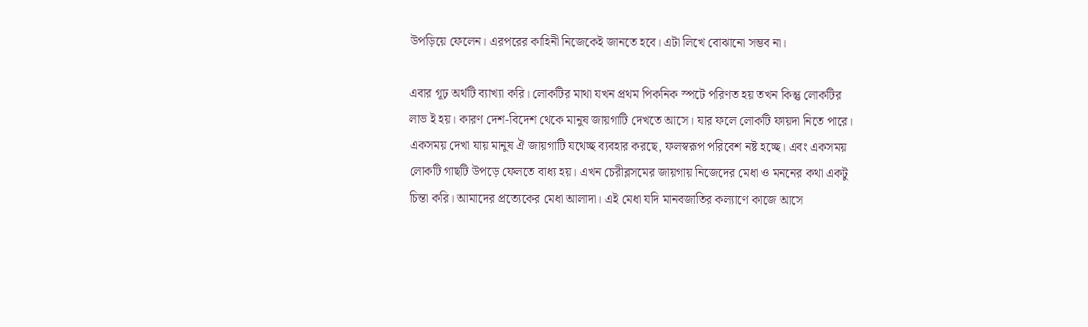উপড়িয়ে ফেলেন। এরপরের কাহিনী নিজেকেই জানতে হবে। এটা লিখে বোঝানো সম্ভব না।

এবার গূঢ় অর্থটি ব্যাখ্যা করি। লোকটির মাথা যখন প্রথম পিকনিক স্পটে পরিণত হয় তখন কিন্তু লোকটির লাভ ই হয়। কারণ দেশ-বিদেশ থেকে মানুষ জায়গাটি দেখতে আসে। যার ফলে লোকটি ফায়দা নিতে পারে। একসময় দেখা যায় মানুষ ঐ জায়গাটি যথেচ্ছ ব্যবহার করছে, ফলস্বরূপ পরিবেশ নষ্ট হচ্ছে। এবং একসময় লোকটি গাছটি উপড়ে ফেলতে বাধ্য হয়। এখন চেরীব্লসমের জায়গায় নিজেদের মেধা ও মননের কথা একটু চিন্তা করি। আমাদের প্রত্যেকের মেধা আলাদা। এই মেধা যদি মানবজাতির কল্যাণে কাজে আসে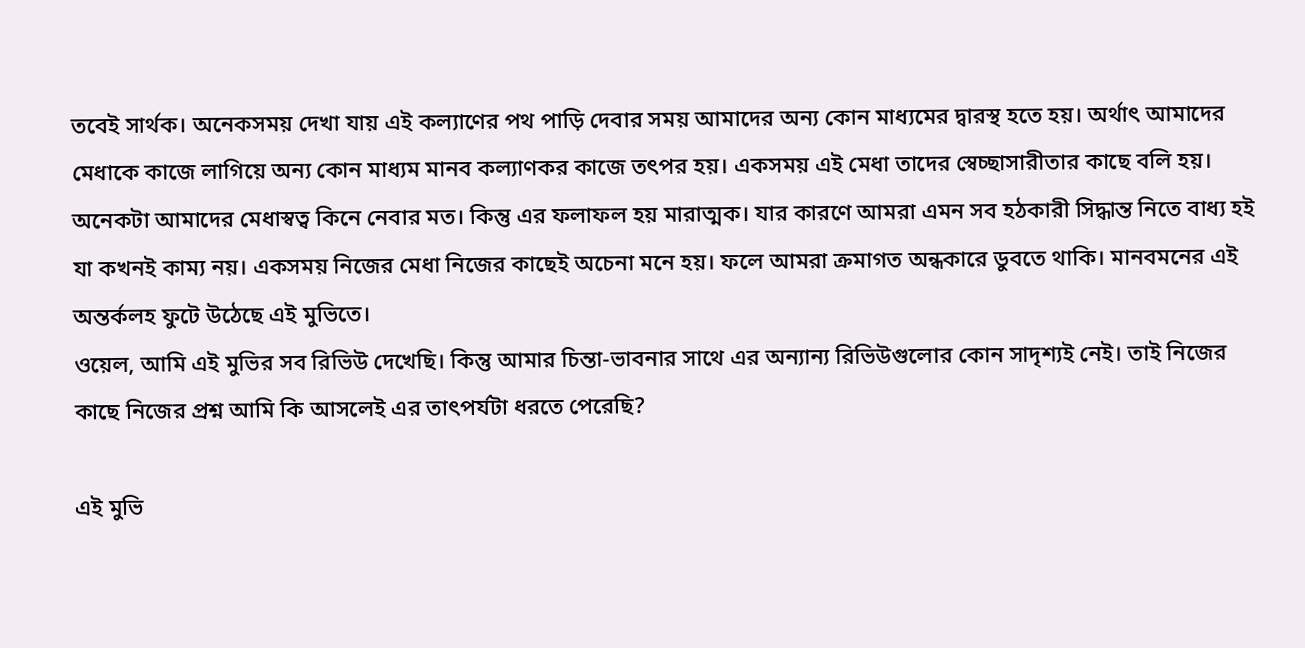তবেই সার্থক। অনেকসময় দেখা যায় এই কল্যাণের পথ পাড়ি দেবার সময় আমাদের অন্য কোন মাধ্যমের দ্বারস্থ হতে হয়। অর্থাৎ আমাদের মেধাকে কাজে লাগিয়ে অন্য কোন মাধ্যম মানব কল্যাণকর কাজে তৎপর হয়। একসময় এই মেধা তাদের স্বেচ্ছাসারীতার কাছে বলি হয়। অনেকটা আমাদের মেধাস্বত্ব কিনে নেবার মত। কিন্তু এর ফলাফল হয় মারাত্মক। যার কারণে আমরা এমন সব হঠকারী সিদ্ধান্ত নিতে বাধ্য হই যা কখনই কাম্য নয়। একসময় নিজের মেধা নিজের কাছেই অচেনা মনে হয়। ফলে আমরা ক্রমাগত অন্ধকারে ডুবতে থাকি। মানবমনের এই অন্তর্কলহ ফুটে উঠেছে এই মুভিতে।
ওয়েল, আমি এই মুভির সব রিভিউ দেখেছি। কিন্তু আমার চিন্তা-ভাবনার সাথে এর অন্যান্য রিভিউগুলোর কোন সাদৃশ্যই নেই। তাই নিজের কাছে নিজের প্রশ্ন আমি কি আসলেই এর তাৎপর্যটা ধরতে পেরেছি?

এই মুভি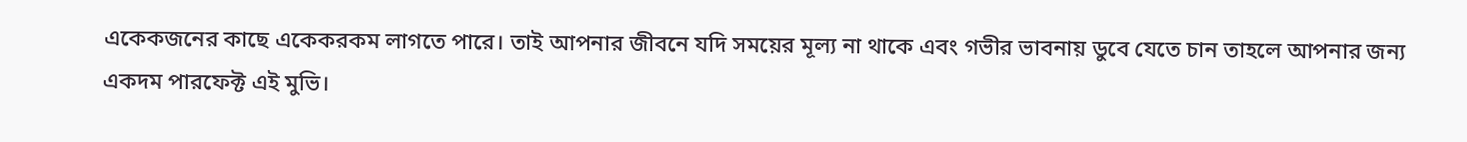একেকজনের কাছে একেকরকম লাগতে পারে। তাই আপনার জীবনে যদি সময়ের মূল্য না থাকে এবং গভীর ভাবনায় ডুবে যেতে চান তাহলে আপনার জন্য একদম পারফেক্ট এই মুভি।